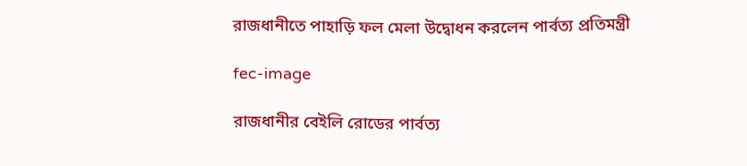রাজধানীতে পাহাড়ি ফল মেলা উদ্বোধন করলেন পার্বত্য প্রতিমন্ত্রী

fec-image

রাজধানীর বেইলি রোডের পার্বত্য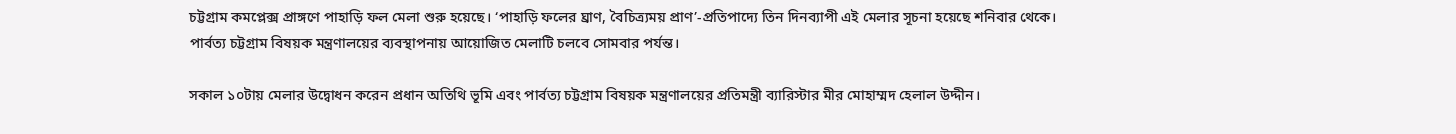চট্টগ্রাম কমপ্লেক্স প্রাঙ্গণে পাহাড়ি ফল মেলা শুরু হয়েছে। ‘পাহাড়ি ফলের ঘ্রাণ, বৈচিত্র্যময় প্রাণ’-প্রতিপাদ্যে তিন দিনব্যাপী এই মেলার সূচনা হয়েছে শনিবার থেকে। পার্বত্য চট্টগ্রাম বিষয়ক মন্ত্রণালয়ের ব্যবস্থাপনায় আয়োজিত মেলাটি চলবে সোমবার পর্যন্ত।

সকাল ১০টায় মেলার উদ্বোধন করেন প্রধান অতিথি ভূমি এবং পার্বত্য চট্টগ্রাম বিষয়ক মন্ত্রণালয়ের প্রতিমন্ত্রী ব্যারিস্টার মীর মোহাম্মদ হেলাল উদ্দীন।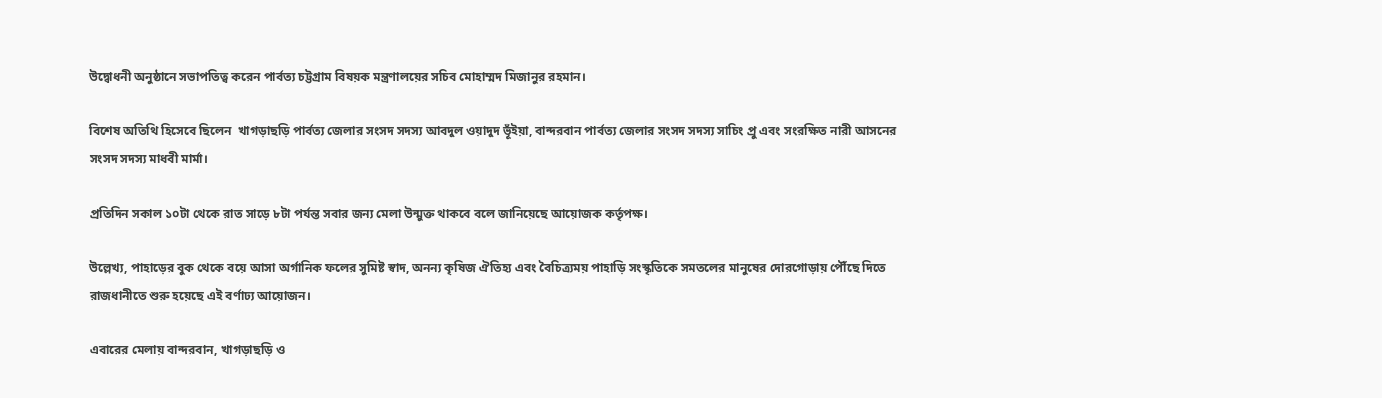উদ্বোধনী অনুষ্ঠানে সভাপতিত্ব করেন পার্বত্য চট্টগ্রাম বিষয়ক মন্ত্রণালয়ের সচিব মোহাম্মদ মিজানুর রহমান।

বিশেষ অতিথি হিসেবে ছিলেন  খাগড়াছড়ি পার্বত্য জেলার সংসদ সদস্য আবদুল ওয়াদুদ ভূঁইয়া, বান্দরবান পার্বত্য জেলার সংসদ সদস্য সাচিং প্রু এবং সংরক্ষিত নারী আসনের সংসদ সদস্য মাধবী মার্মা।

প্রতিদিন সকাল ১০টা থেকে রাত সাড়ে ৮টা পর্যন্ত সবার জন্য মেলা উন্মুক্ত থাকবে বলে জানিয়েছে আয়োজক কর্তৃপক্ষ।

উল্লেখ্য, পাহাড়ের বুক থেকে বয়ে আসা অর্গানিক ফলের সুমিষ্ট স্বাদ, অনন্য কৃষিজ ঐতিহ্য এবং বৈচিত্র্যময় পাহাড়ি সংস্কৃতিকে সমতলের মানুষের দোরগোড়ায় পৌঁছে দিতে রাজধানীতে শুরু হয়েছে এই বর্ণাঢ্য আয়োজন।

এবারের মেলায় বান্দরবান, খাগড়াছড়ি ও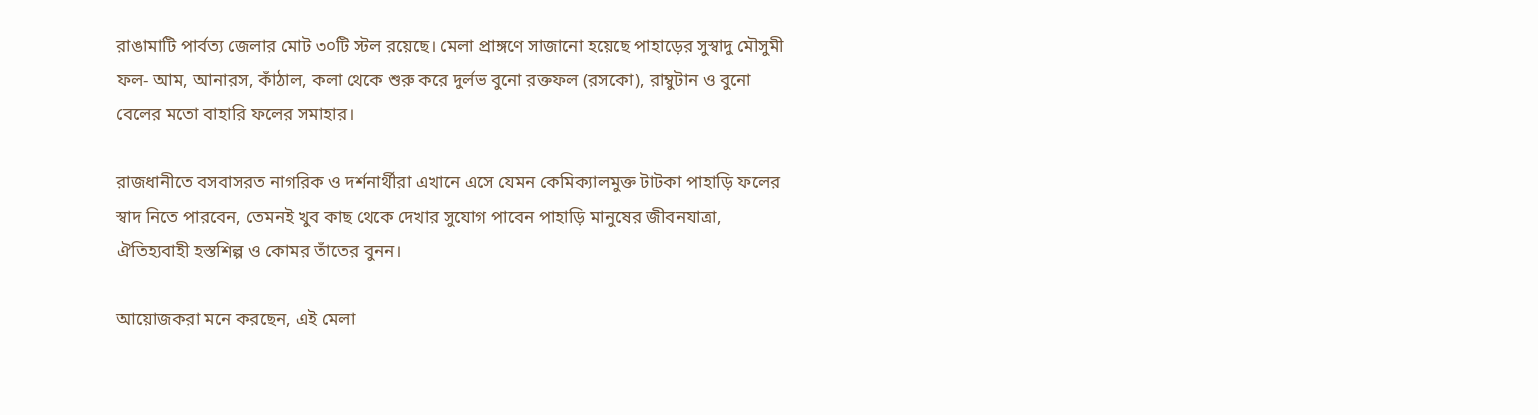রাঙামাটি পার্বত্য জেলার মোট ৩০টি স্টল রয়েছে। মেলা প্রাঙ্গণে সাজানো হয়েছে পাহাড়ের সুস্বাদু মৌসুমী ফল- আম, আনারস, কাঁঠাল, কলা থেকে শুরু করে দুর্লভ বুনো রক্তফল (রসকো), রাম্বুটান ও বুনো বেলের মতো বাহারি ফলের সমাহার।

রাজধানীতে বসবাসরত নাগরিক ও দর্শনার্থীরা এখানে এসে যেমন কেমিক্যালমুক্ত টাটকা পাহাড়ি ফলের স্বাদ নিতে পারবেন, তেমনই খুব কাছ থেকে দেখার সুযোগ পাবেন পাহাড়ি মানুষের জীবনযাত্রা, ঐতিহ্যবাহী হস্তশিল্প ও কোমর তাঁতের বুনন।

আয়োজকরা মনে করছেন, এই মেলা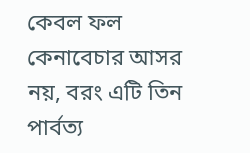কেবল ফল কেনাবেচার আসর নয়, বরং এটি তিন পার্বত্য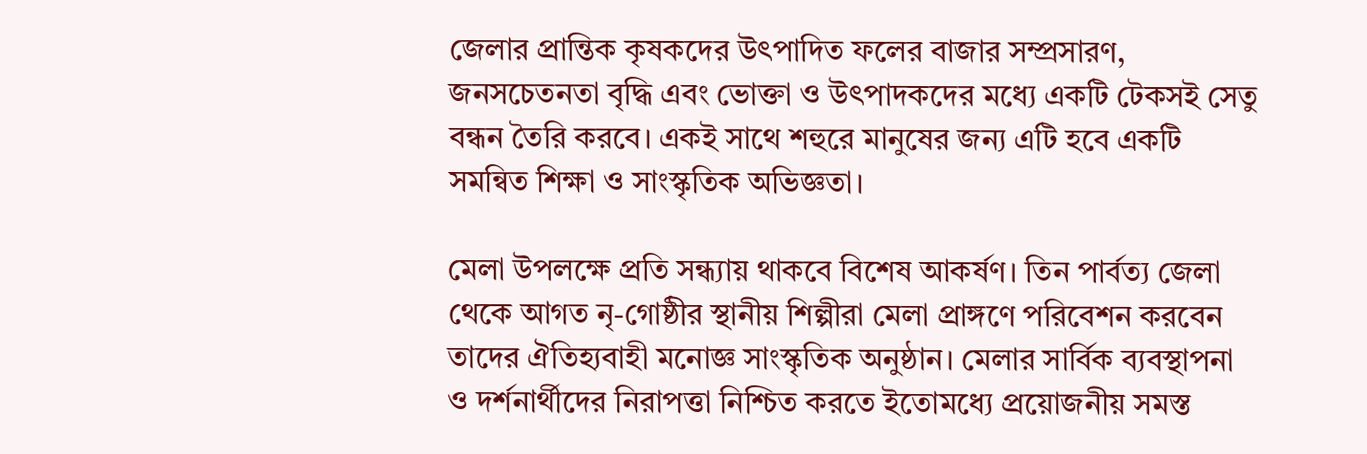জেলার প্রান্তিক কৃষকদের উৎপাদিত ফলের বাজার সম্প্রসারণ, জনসচেতনতা বৃদ্ধি এবং ভোক্তা ও উৎপাদকদের মধ্যে একটি টেকসই সেতু বন্ধন তৈরি করবে। একই সাথে শহুরে মানুষের জন্য এটি হবে একটি সমন্বিত শিক্ষা ও সাংস্কৃতিক অভিজ্ঞতা।

মেলা উপলক্ষে প্রতি সন্ধ্যায় থাকবে বিশেষ আকর্ষণ। তিন পার্বত্য জেলা থেকে আগত নৃ-গোষ্ঠীর স্থানীয় শিল্পীরা মেলা প্রাঙ্গণে পরিবেশন করবেন তাদের ঐতিহ্যবাহী মনোজ্ঞ সাংস্কৃতিক অনুষ্ঠান। মেলার সার্বিক ব্যবস্থাপনা ও দর্শনার্থীদের নিরাপত্তা নিশ্চিত করতে ইতোমধ্যে প্রয়োজনীয় সমস্ত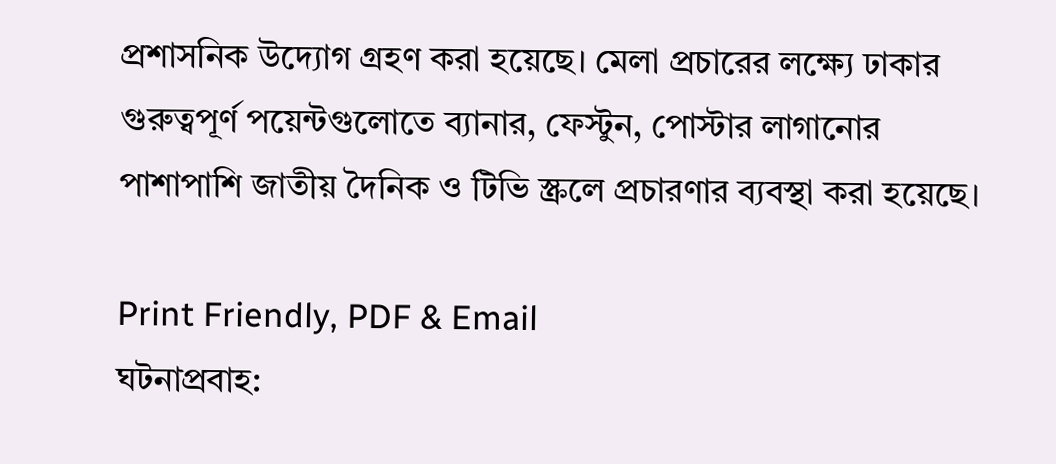প্রশাসনিক উদ্যোগ গ্রহণ করা হয়েছে। মেলা প্রচারের লক্ষ্যে ঢাকার গুরুত্বপূর্ণ পয়েন্টগুলোতে ব্যানার, ফেস্টুন, পোস্টার লাগানোর পাশাপাশি জাতীয় দৈনিক ও টিভি স্ক্রলে প্রচারণার ব্যবস্থা করা হয়েছে।

Print Friendly, PDF & Email
ঘটনাপ্রবাহ: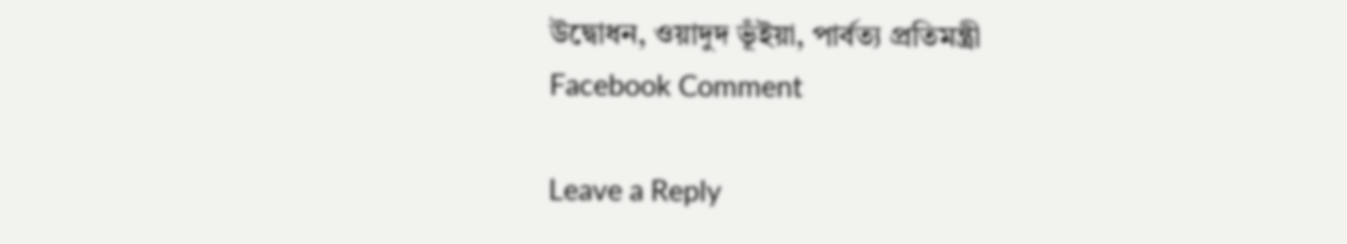উদ্বোধন, ওয়াদুদ ভূঁইয়া, পার্বত্য প্রতিমন্ত্রী
Facebook Comment

Leave a Reply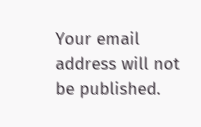Your email address will not be published.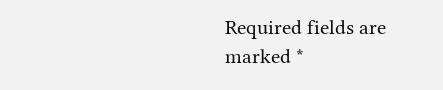Required fields are marked *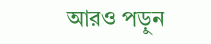আরও পড়ুন